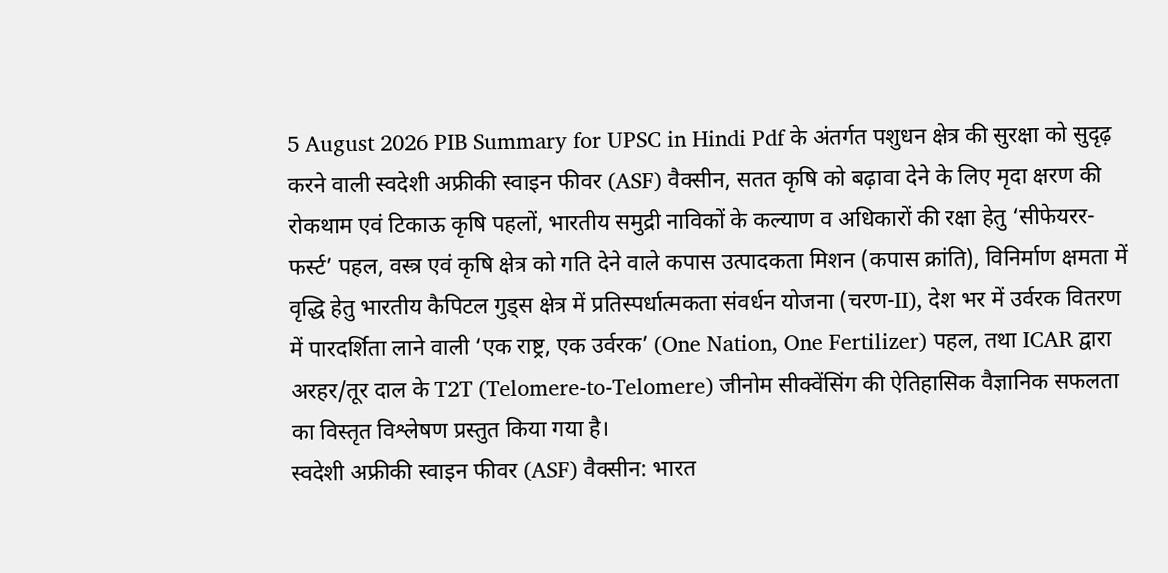5 August 2026 PIB Summary for UPSC in Hindi Pdf के अंतर्गत पशुधन क्षेत्र की सुरक्षा को सुदृढ़ करने वाली स्वदेशी अफ्रीकी स्वाइन फीवर (ASF) वैक्सीन, सतत कृषि को बढ़ावा देने के लिए मृदा क्षरण की रोकथाम एवं टिकाऊ कृषि पहलों, भारतीय समुद्री नाविकों के कल्याण व अधिकारों की रक्षा हेतु ‘सीफेयरर-फर्स्ट’ पहल, वस्त्र एवं कृषि क्षेत्र को गति देने वाले कपास उत्पादकता मिशन (कपास क्रांति), विनिर्माण क्षमता में वृद्धि हेतु भारतीय कैपिटल गुड्स क्षेत्र में प्रतिस्पर्धात्मकता संवर्धन योजना (चरण-II), देश भर में उर्वरक वितरण में पारदर्शिता लाने वाली ‘एक राष्ट्र, एक उर्वरक’ (One Nation, One Fertilizer) पहल, तथा ICAR द्वारा अरहर/तूर दाल के T2T (Telomere-to-Telomere) जीनोम सीक्वेंसिंग की ऐतिहासिक वैज्ञानिक सफलता का विस्तृत विश्लेषण प्रस्तुत किया गया है।
स्वदेशी अफ्रीकी स्वाइन फीवर (ASF) वैक्सीन: भारत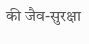की जैव-सुरक्षा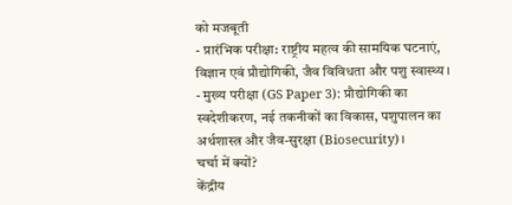को मजबूती
- प्रारंभिक परीक्षा: राष्ट्रीय महत्व की सामयिक घटनाएं, विज्ञान एवं प्रौद्योगिकी, जैव विविधता और पशु स्वास्थ्य।
- मुख्य परीक्षा (GS Paper 3): प्रौद्योगिकी का स्वदेशीकरण, नई तकनीकों का विकास, पशुपालन का अर्थशास्त्र और जैव-सुरक्षा (Biosecurity)।
चर्चा में क्यों?
केंद्रीय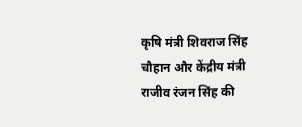कृषि मंत्री शिवराज सिंह चौहान और केंद्रीय मंत्री राजीव रंजन सिंह की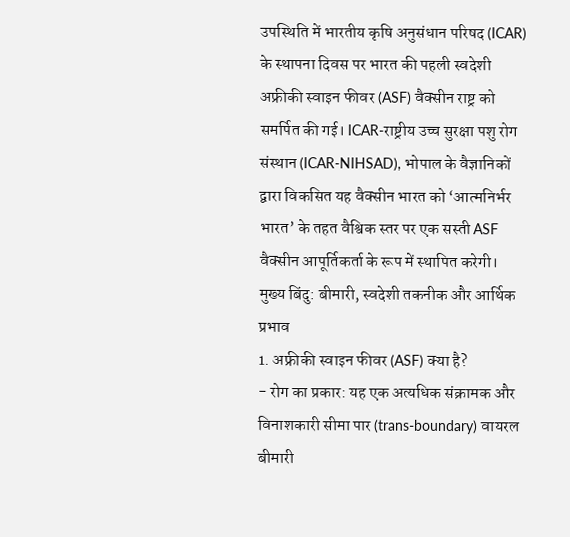उपस्थिति में भारतीय कृषि अनुसंधान परिषद (ICAR) के स्थापना दिवस पर भारत की पहली स्वदेशी अफ्रीकी स्वाइन फीवर (ASF) वैक्सीन राष्ट्र को समर्पित की गई। ICAR-राष्ट्रीय उच्च सुरक्षा पशु रोग संस्थान (ICAR-NIHSAD), भोपाल के वैज्ञानिकों द्वारा विकसित यह वैक्सीन भारत को ‘आत्मनिर्भर भारत’ के तहत वैश्विक स्तर पर एक सस्ती ASF वैक्सीन आपूर्तिकर्ता के रूप में स्थापित करेगी।
मुख्य बिंदु: बीमारी, स्वदेशी तकनीक और आर्थिक प्रभाव
1. अफ्रीकी स्वाइन फीवर (ASF) क्या है?
- रोग का प्रकार: यह एक अत्यधिक संक्रामक और विनाशकारी सीमा पार (trans-boundary) वायरल बीमारी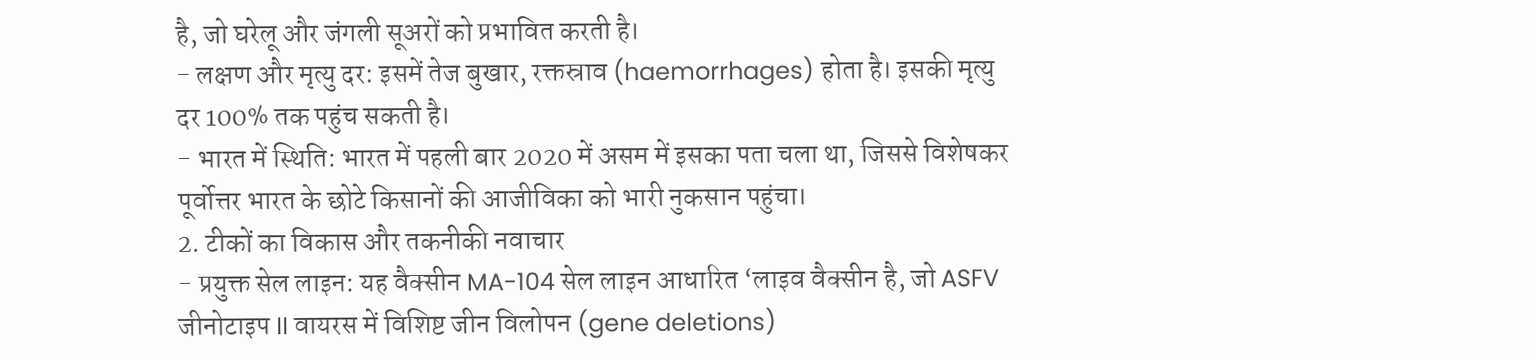है, जो घरेलू और जंगली सूअरों को प्रभावित करती है।
- लक्षण और मृत्यु दर: इसमें तेज बुखार, रक्तस्राव (haemorrhages) होता है। इसकी मृत्यु दर 100% तक पहुंच सकती है।
- भारत में स्थिति: भारत में पहली बार 2020 में असम में इसका पता चला था, जिससे विशेषकर पूर्वोत्तर भारत के छोटे किसानों की आजीविका को भारी नुकसान पहुंचा।
2. टीकों का विकास और तकनीकी नवाचार
- प्रयुक्त सेल लाइन: यह वैक्सीन MA-104 सेल लाइन आधारित ‘लाइव वैक्सीन है, जो ASFV जीनोटाइप II वायरस में विशिष्ट जीन विलोपन (gene deletions)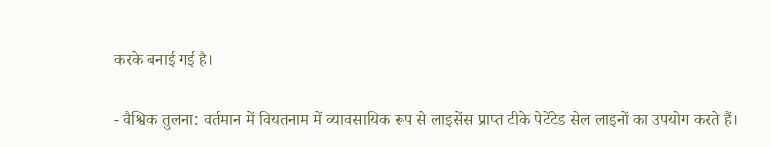करके बनाई गई है।

- वैश्विक तुलना: वर्तमान में वियतनाम में व्यावसायिक रूप से लाइसेंस प्राप्त टीके पेटेंटेड सेल लाइनों का उपयोग करते हैं।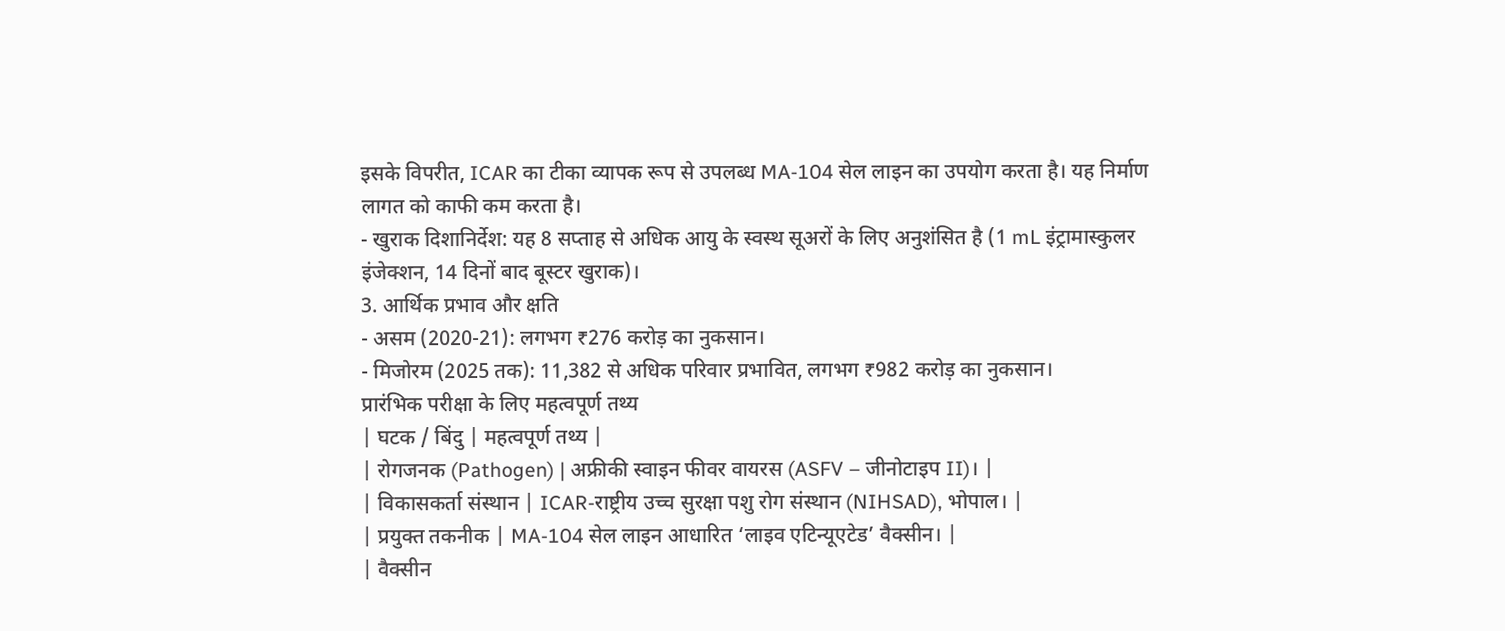इसके विपरीत, ICAR का टीका व्यापक रूप से उपलब्ध MA-104 सेल लाइन का उपयोग करता है। यह निर्माण लागत को काफी कम करता है।
- खुराक दिशानिर्देश: यह 8 सप्ताह से अधिक आयु के स्वस्थ सूअरों के लिए अनुशंसित है (1 mL इंट्रामास्कुलर इंजेक्शन, 14 दिनों बाद बूस्टर खुराक)।
3. आर्थिक प्रभाव और क्षति
- असम (2020-21): लगभग ₹276 करोड़ का नुकसान।
- मिजोरम (2025 तक): 11,382 से अधिक परिवार प्रभावित, लगभग ₹982 करोड़ का नुकसान।
प्रारंभिक परीक्षा के लिए महत्वपूर्ण तथ्य
| घटक / बिंदु | महत्वपूर्ण तथ्य |
| रोगजनक (Pathogen) | अफ्रीकी स्वाइन फीवर वायरस (ASFV – जीनोटाइप II)। |
| विकासकर्ता संस्थान | ICAR-राष्ट्रीय उच्च सुरक्षा पशु रोग संस्थान (NIHSAD), भोपाल। |
| प्रयुक्त तकनीक | MA-104 सेल लाइन आधारित ‘लाइव एटिन्यूएटेड’ वैक्सीन। |
| वैक्सीन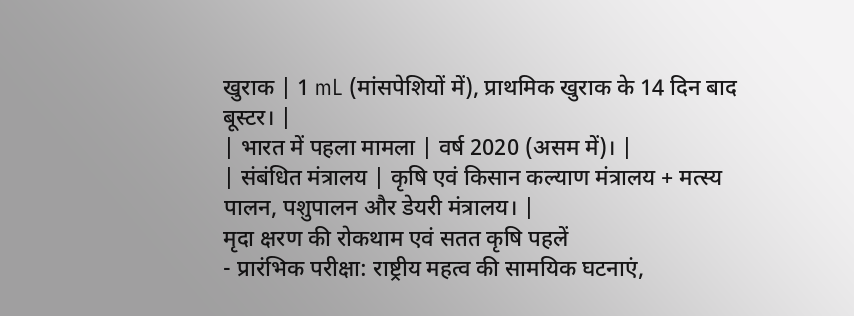खुराक | 1 mL (मांसपेशियों में), प्राथमिक खुराक के 14 दिन बाद बूस्टर। |
| भारत में पहला मामला | वर्ष 2020 (असम में)। |
| संबंधित मंत्रालय | कृषि एवं किसान कल्याण मंत्रालय + मत्स्य पालन, पशुपालन और डेयरी मंत्रालय। |
मृदा क्षरण की रोकथाम एवं सतत कृषि पहलें
- प्रारंभिक परीक्षा: राष्ट्रीय महत्व की सामयिक घटनाएं,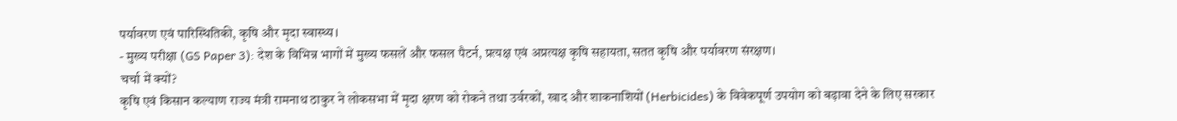पर्यावरण एवं पारिस्थितिकी, कृषि और मृदा स्वास्थ्य।
- मुख्य परीक्षा (GS Paper 3): देश के विभिन्न भागों में मुख्य फसलें और फसल पैटर्न, प्रत्यक्ष एवं अप्रत्यक्ष कृषि सहायता, सतत कृषि और पर्यावरण संरक्षण।
चर्चा में क्यों?
कृषि एवं किसान कल्याण राज्य मंत्री रामनाथ ठाकुर ने लोकसभा में मृदा क्षरण को रोकने तथा उर्वरकों, खाद और शाकनाशियों (Herbicides) के विवेकपूर्ण उपयोग को बढ़ावा देने के लिए सरकार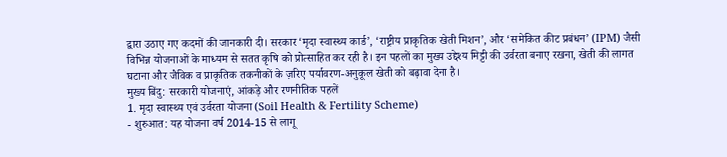द्वारा उठाए गए कदमों की जानकारी दी। सरकार ‘मृदा स्वास्थ्य कार्ड’, ‘राष्ट्रीय प्राकृतिक खेती मिशन’, और ‘समेकित कीट प्रबंधन’ (IPM) जैसी विभिन्न योजनाओं के माध्यम से सतत कृषि को प्रोत्साहित कर रही है। इन पहलों का मुख्य उद्देश्य मिट्टी की उर्वरता बनाए रखना, खेती की लागत घटाना और जैविक व प्राकृतिक तकनीकों के ज़रिए पर्यावरण-अनुकूल खेती को बढ़ावा देना है।
मुख्य बिंदु: सरकारी योजनाएं, आंकड़े और रणनीतिक पहलें
1. मृदा स्वास्थ्य एवं उर्वरता योजना (Soil Health & Fertility Scheme)
- शुरुआत: यह योजना वर्ष 2014-15 से लागू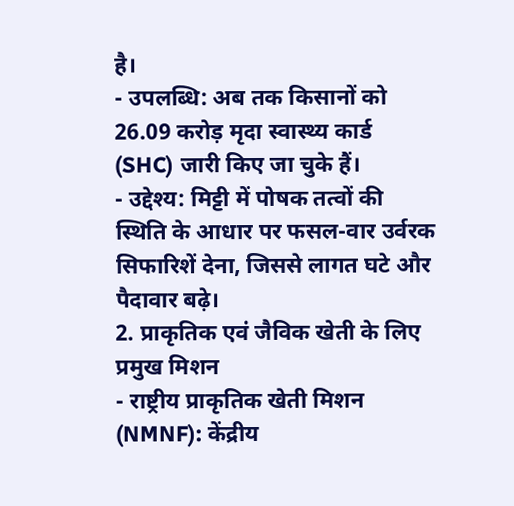है।
- उपलब्धि: अब तक किसानों को 26.09 करोड़ मृदा स्वास्थ्य कार्ड (SHC) जारी किए जा चुके हैं।
- उद्देश्य: मिट्टी में पोषक तत्वों की स्थिति के आधार पर फसल-वार उर्वरक सिफारिशें देना, जिससे लागत घटे और पैदावार बढ़े।
2. प्राकृतिक एवं जैविक खेती के लिए प्रमुख मिशन
- राष्ट्रीय प्राकृतिक खेती मिशन (NMNF): केंद्रीय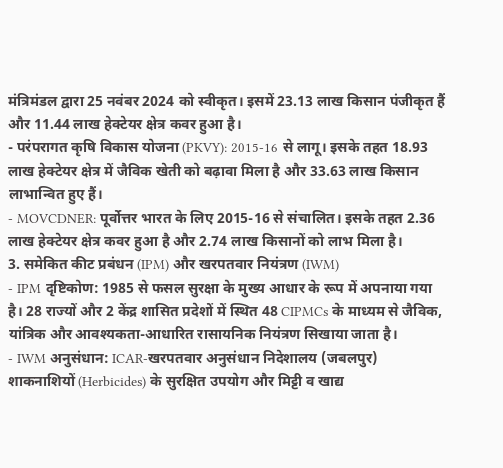मंत्रिमंडल द्वारा 25 नवंबर 2024 को स्वीकृत। इसमें 23.13 लाख किसान पंजीकृत हैं और 11.44 लाख हेक्टेयर क्षेत्र कवर हुआ है।
- परंपरागत कृषि विकास योजना (PKVY): 2015-16 से लागू। इसके तहत 18.93 लाख हेक्टेयर क्षेत्र में जैविक खेती को बढ़ावा मिला है और 33.63 लाख किसान लाभान्वित हुए हैं।
- MOVCDNER: पूर्वोत्तर भारत के लिए 2015-16 से संचालित। इसके तहत 2.36 लाख हेक्टेयर क्षेत्र कवर हुआ है और 2.74 लाख किसानों को लाभ मिला है।
3. समेकित कीट प्रबंधन (IPM) और खरपतवार नियंत्रण (IWM)
- IPM दृष्टिकोण: 1985 से फसल सुरक्षा के मुख्य आधार के रूप में अपनाया गया है। 28 राज्यों और 2 केंद्र शासित प्रदेशों में स्थित 48 CIPMCs के माध्यम से जैविक, यांत्रिक और आवश्यकता-आधारित रासायनिक नियंत्रण सिखाया जाता है।
- IWM अनुसंधान: ICAR-खरपतवार अनुसंधान निदेशालय (जबलपुर) शाकनाशियों (Herbicides) के सुरक्षित उपयोग और मिट्टी व खाद्य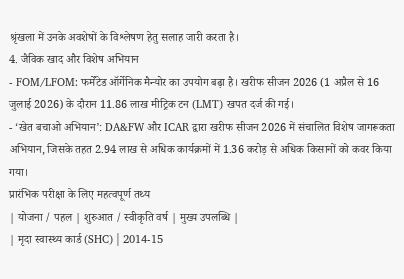श्रृंखला में उनके अवशेषों के विश्लेषण हेतु सलाह जारी करता है।
4. जैविक खाद और विशेष अभियान
- FOM/LFOM: फर्मेंटेड ऑर्गेनिक मैन्योर का उपयोग बढ़ा है। खरीफ सीजन 2026 (1 अप्रैल से 16 जुलाई 2026) के दौरान 11.86 लाख मीट्रिक टन (LMT) खपत दर्ज की गई।
- ‘खेत बचाओ अभियान’: DA&FW और ICAR द्वारा खरीफ सीजन 2026 में संचालित विशेष जागरूकता अभियान, जिसके तहत 2.94 लाख से अधिक कार्यक्रमों में 1.36 करोड़ से अधिक किसानों को कवर किया गया।
प्रारंभिक परीक्षा के लिए महत्वपूर्ण तथ्य
| योजना / पहल | शुरुआत / स्वीकृति वर्ष | मुख्य उपलब्धि |
| मृदा स्वास्थ्य कार्ड (SHC) | 2014-15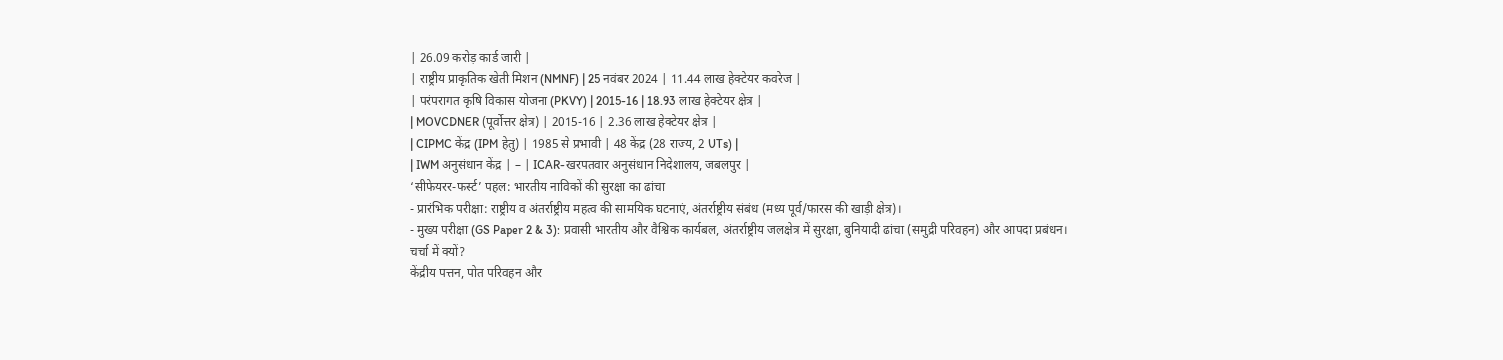| 26.09 करोड़ कार्ड जारी |
| राष्ट्रीय प्राकृतिक खेती मिशन (NMNF) | 25 नवंबर 2024 | 11.44 लाख हेक्टेयर कवरेज |
| परंपरागत कृषि विकास योजना (PKVY) | 2015-16 | 18.93 लाख हेक्टेयर क्षेत्र |
| MOVCDNER (पूर्वोत्तर क्षेत्र) | 2015-16 | 2.36 लाख हेक्टेयर क्षेत्र |
| CIPMC केंद्र (IPM हेतु) | 1985 से प्रभावी | 48 केंद्र (28 राज्य, 2 UTs) |
| IWM अनुसंधान केंद्र | – | ICAR-खरपतवार अनुसंधान निदेशालय, जबलपुर |
‘सीफेयरर-फर्स्ट’ पहल: भारतीय नाविकों की सुरक्षा का ढांचा
- प्रारंभिक परीक्षा: राष्ट्रीय व अंतर्राष्ट्रीय महत्व की सामयिक घटनाएं, अंतर्राष्ट्रीय संबंध (मध्य पूर्व/फारस की खाड़ी क्षेत्र)।
- मुख्य परीक्षा (GS Paper 2 & 3): प्रवासी भारतीय और वैश्विक कार्यबल, अंतर्राष्ट्रीय जलक्षेत्र में सुरक्षा, बुनियादी ढांचा (समुद्री परिवहन) और आपदा प्रबंधन।
चर्चा में क्यों?
केंद्रीय पत्तन, पोत परिवहन और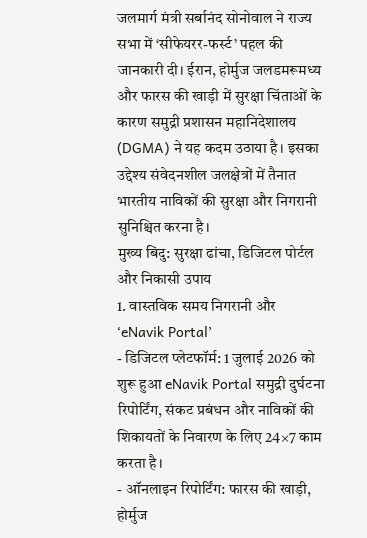जलमार्ग मंत्री सर्बानंद सोनोवाल ने राज्य सभा में ‘सीफेयरर-फर्स्ट’ पहल की जानकारी दी। ईरान, होर्मुज जलडमरूमध्य और फारस की खाड़ी में सुरक्षा चिंताओं के कारण समुद्री प्रशासन महानिदेशालय (DGMA) ने यह कदम उठाया है। इसका उद्देश्य संवेदनशील जलक्षेत्रों में तैनात भारतीय नाविकों की सुरक्षा और निगरानी सुनिश्चित करना है।
मुख्य बिंदु: सुरक्षा ढांचा, डिजिटल पोर्टल और निकासी उपाय
1. वास्तविक समय निगरानी और ‘eNavik Portal’
- डिजिटल प्लेटफॉर्म: 1 जुलाई 2026 को शुरू हुआ eNavik Portal समुद्री दुर्घटना रिपोर्टिंग, संकट प्रबंधन और नाविकों की शिकायतों के निवारण के लिए 24×7 काम करता है।
- ऑनलाइन रिपोर्टिंग: फारस की खाड़ी, होर्मुज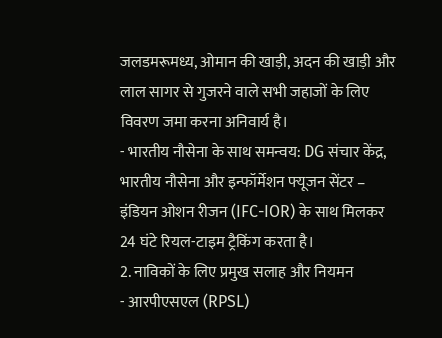जलडमरूमध्य, ओमान की खाड़ी, अदन की खाड़ी और लाल सागर से गुजरने वाले सभी जहाजों के लिए विवरण जमा करना अनिवार्य है।
- भारतीय नौसेना के साथ समन्वय: DG संचार केंद्र, भारतीय नौसेना और इन्फॉर्मेशन फ्यूजन सेंटर – इंडियन ओशन रीजन (IFC-IOR) के साथ मिलकर 24 घंटे रियल-टाइम ट्रैकिंग करता है।
2. नाविकों के लिए प्रमुख सलाह और नियमन
- आरपीएसएल (RPSL)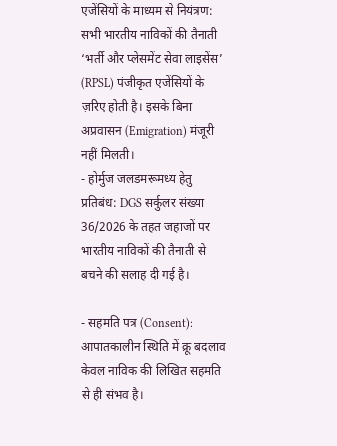एजेंसियों के माध्यम से नियंत्रण: सभी भारतीय नाविकों की तैनाती ‘भर्ती और प्लेसमेंट सेवा लाइसेंस’ (RPSL) पंजीकृत एजेंसियों के ज़रिए होती है। इसके बिना अप्रवासन (Emigration) मंजूरी नहीं मिलती।
- होर्मुज जलडमरूमध्य हेतु प्रतिबंध: DGS सर्कुलर संख्या 36/2026 के तहत जहाजों पर भारतीय नाविकों की तैनाती से बचने की सलाह दी गई है।

- सहमति पत्र (Consent): आपातकालीन स्थिति में क्रू बदलाव केवल नाविक की लिखित सहमति से ही संभव है।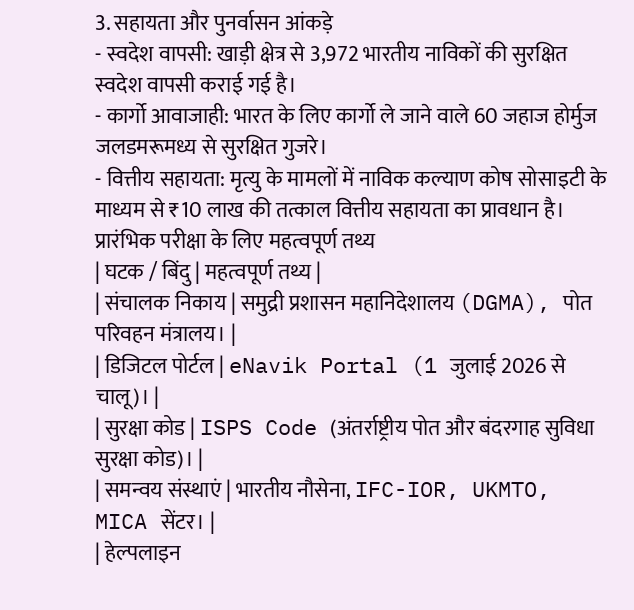3. सहायता और पुनर्वासन आंकड़े
- स्वदेश वापसी: खाड़ी क्षेत्र से 3,972 भारतीय नाविकों की सुरक्षित स्वदेश वापसी कराई गई है।
- कार्गो आवाजाही: भारत के लिए कार्गो ले जाने वाले 60 जहाज होर्मुज जलडमरूमध्य से सुरक्षित गुजरे।
- वित्तीय सहायता: मृत्यु के मामलों में नाविक कल्याण कोष सोसाइटी के माध्यम से ₹10 लाख की तत्काल वित्तीय सहायता का प्रावधान है।
प्रारंभिक परीक्षा के लिए महत्वपूर्ण तथ्य
| घटक / बिंदु | महत्वपूर्ण तथ्य |
| संचालक निकाय | समुद्री प्रशासन महानिदेशालय (DGMA), पोत परिवहन मंत्रालय। |
| डिजिटल पोर्टल | eNavik Portal (1 जुलाई 2026 से चालू)। |
| सुरक्षा कोड | ISPS Code (अंतर्राष्ट्रीय पोत और बंदरगाह सुविधा सुरक्षा कोड)। |
| समन्वय संस्थाएं | भारतीय नौसेना, IFC-IOR, UKMTO, MICA सेंटर। |
| हेल्पलाइन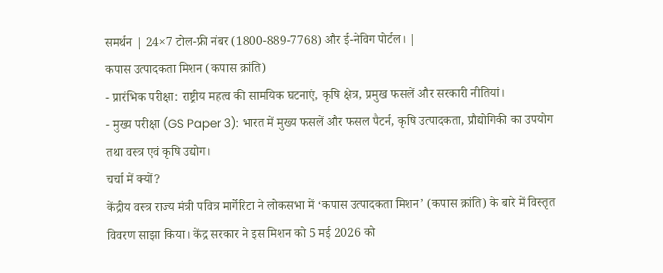समर्थन | 24×7 टोल-फ्री नंबर (1800-889-7768) और ई-नेविग पोर्टल। |
कपास उत्पादकता मिशन (कपास क्रांति)
- प्रारंभिक परीक्षा: राष्ट्रीय महत्व की सामयिक घटनाएं, कृषि क्षेत्र, प्रमुख फसलें और सरकारी नीतियां।
- मुख्य परीक्षा (GS Paper 3): भारत में मुख्य फसलें और फसल पैटर्न, कृषि उत्पादकता, प्रौद्योगिकी का उपयोग तथा वस्त्र एवं कृषि उद्योग।
चर्चा में क्यों?
केंद्रीय वस्त्र राज्य मंत्री पवित्र मार्गेरिटा ने लोकसभा में ‘कपास उत्पादकता मिशन’ (कपास क्रांति) के बारे में विस्तृत विवरण साझा किया। केंद्र सरकार ने इस मिशन को 5 मई 2026 को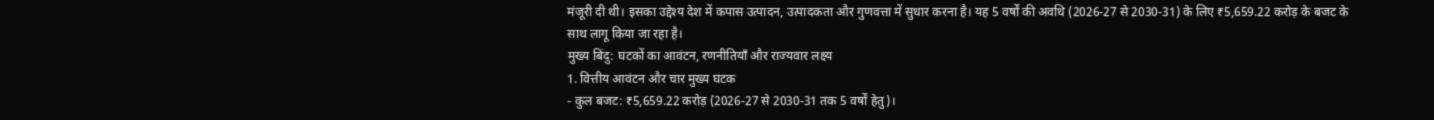मंजूरी दी थी। इसका उद्देश्य देश में कपास उत्पादन, उत्पादकता और गुणवत्ता में सुधार करना है। यह 5 वर्षों की अवधि (2026-27 से 2030-31) के लिए ₹5,659.22 करोड़ के बजट के साथ लागू किया जा रहा है।
मुख्य बिंदु: घटकों का आवंटन, रणनीतियाँ और राज्यवार लक्ष्य
1. वित्तीय आवंटन और चार मुख्य घटक
- कुल बजट: ₹5,659.22 करोड़ (2026-27 से 2030-31 तक 5 वर्षों हेतु)।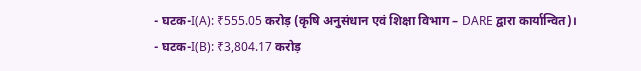- घटक-I(A): ₹555.05 करोड़ (कृषि अनुसंधान एवं शिक्षा विभाग – DARE द्वारा कार्यान्वित)।
- घटक-I(B): ₹3,804.17 करोड़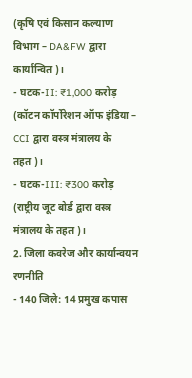(कृषि एवं किसान कल्याण विभाग – DA&FW द्वारा कार्यान्वित)।
- घटक-II: ₹1,000 करोड़ (कॉटन कॉर्पोरेशन ऑफ इंडिया – CCI द्वारा वस्त्र मंत्रालय के तहत)।
- घटक-III: ₹300 करोड़ (राष्ट्रीय जूट बोर्ड द्वारा वस्त्र मंत्रालय के तहत)।
2. जिला कवरेज और कार्यान्वयन रणनीति
- 140 जिले: 14 प्रमुख कपास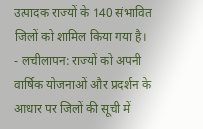उत्पादक राज्यों के 140 संभावित जिलों को शामिल किया गया है।
- लचीलापन: राज्यों को अपनी वार्षिक योजनाओं और प्रदर्शन के आधार पर जिलों की सूची में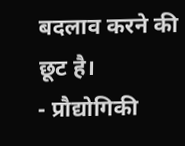बदलाव करने की छूट है।
- प्रौद्योगिकी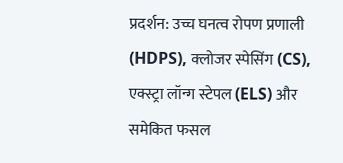प्रदर्शन: उच्च घनत्व रोपण प्रणाली (HDPS), क्लोजर स्पेसिंग (CS), एक्स्ट्रा लॉन्ग स्टेपल (ELS) और समेकित फसल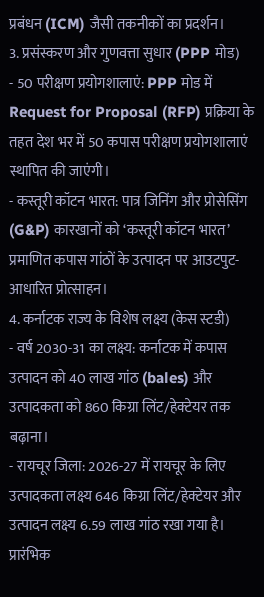प्रबंधन (ICM) जैसी तकनीकों का प्रदर्शन।
3. प्रसंस्करण और गुणवत्ता सुधार (PPP मोड)
- 50 परीक्षण प्रयोगशालाएं: PPP मोड में Request for Proposal (RFP) प्रक्रिया के तहत देश भर में 50 कपास परीक्षण प्रयोगशालाएं स्थापित की जाएंगी।
- कस्तूरी कॉटन भारत: पात्र जिनिंग और प्रोसेसिंग (G&P) कारखानों को ‘कस्तूरी कॉटन भारत’ प्रमाणित कपास गांठों के उत्पादन पर आउटपुट-आधारित प्रोत्साहन।
4. कर्नाटक राज्य के विशेष लक्ष्य (केस स्टडी)
- वर्ष 2030-31 का लक्ष्य: कर्नाटक में कपास उत्पादन को 40 लाख गांठ (bales) और उत्पादकता को 860 किग्रा लिंट/हेक्टेयर तक बढ़ाना।
- रायचूर जिला: 2026-27 में रायचूर के लिए उत्पादकता लक्ष्य 646 किग्रा लिंट/हेक्टेयर और उत्पादन लक्ष्य 6.59 लाख गांठ रखा गया है।
प्रारंभिक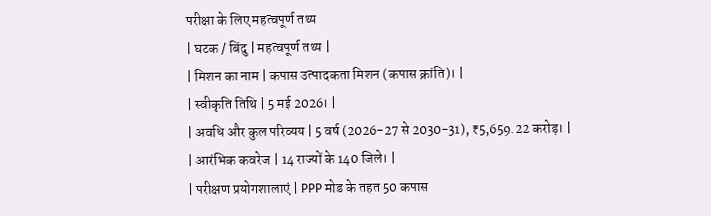परीक्षा के लिए महत्वपूर्ण तथ्य
| घटक / बिंदु | महत्वपूर्ण तथ्य |
| मिशन का नाम | कपास उत्पादकता मिशन (कपास क्रांति)। |
| स्वीकृति तिथि | 5 मई 2026। |
| अवधि और कुल परिव्यय | 5 वर्ष (2026-27 से 2030-31), ₹5,659.22 करोड़। |
| आरंभिक कवरेज | 14 राज्यों के 140 जिले। |
| परीक्षण प्रयोगशालाएं | PPP मोड के तहत 50 कपास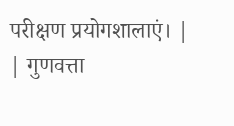परीक्षण प्रयोगशालाएं। |
| गुणवत्ता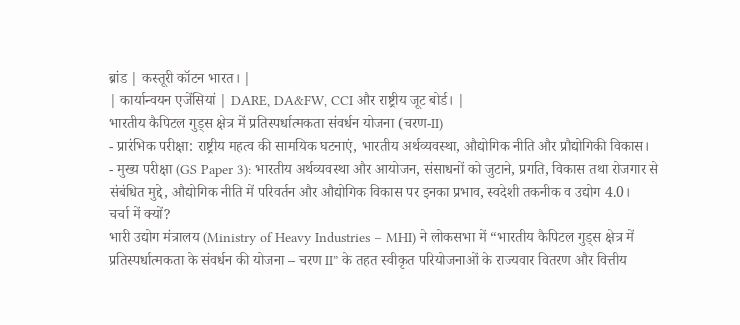ब्रांड | कस्तूरी कॉटन भारत। |
| कार्यान्वयन एजेंसियां | DARE, DA&FW, CCI और राष्ट्रीय जूट बोर्ड। |
भारतीय कैपिटल गुड्स क्षेत्र में प्रतिस्पर्धात्मकता संवर्धन योजना (चरण-II)
- प्रारंभिक परीक्षा: राष्ट्रीय महत्व की सामयिक घटनाएं, भारतीय अर्थव्यवस्था, औद्योगिक नीति और प्रौद्योगिकी विकास।
- मुख्य परीक्षा (GS Paper 3): भारतीय अर्थव्यवस्था और आयोजन, संसाधनों को जुटाने, प्रगति, विकास तथा रोजगार से संबंधित मुद्दे, औद्योगिक नीति में परिवर्तन और औद्योगिक विकास पर इनका प्रभाव, स्वदेशी तकनीक व उद्योग 4.0।
चर्चा में क्यों?
भारी उद्योग मंत्रालय (Ministry of Heavy Industries – MHI) ने लोकसभा में “भारतीय कैपिटल गुड्स क्षेत्र में प्रतिस्पर्धात्मकता के संवर्धन की योजना – चरण II” के तहत स्वीकृत परियोजनाओं के राज्यवार वितरण और वित्तीय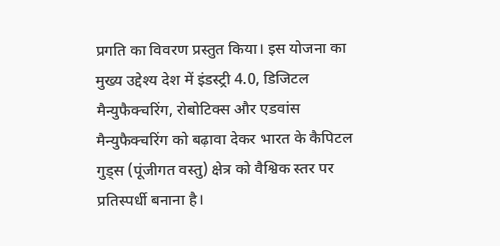प्रगति का विवरण प्रस्तुत किया। इस योजना का मुख्य उद्देश्य देश में इंडस्ट्री 4.0, डिजिटल मैन्युफैक्चरिंग, रोबोटिक्स और एडवांस मैन्युफैक्चरिंग को बढ़ावा देकर भारत के कैपिटल गुड्स (पूंजीगत वस्तु) क्षेत्र को वैश्विक स्तर पर प्रतिस्पर्धी बनाना है।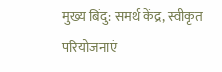मुख्य बिंदु: समर्थ केंद्र, स्वीकृत परियोजनाएं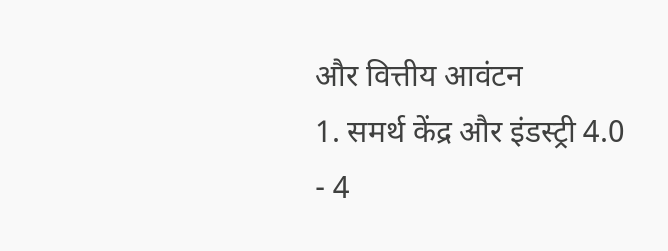और वित्तीय आवंटन
1. समर्थ केंद्र और इंडस्ट्री 4.0
- 4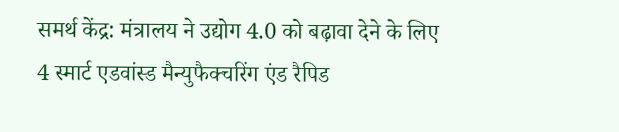समर्थ केंद्र: मंत्रालय ने उद्योग 4.0 को बढ़ावा देने के लिए 4 स्मार्ट एडवांस्ड मैन्युफैक्चरिंग एंड रैपिड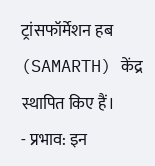ट्रांसफॉर्मेशन हब (SAMARTH) केंद्र स्थापित किए हैं।
- प्रभाव: इन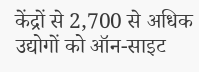केंद्रों से 2,700 से अधिक उद्योगों को ऑन-साइट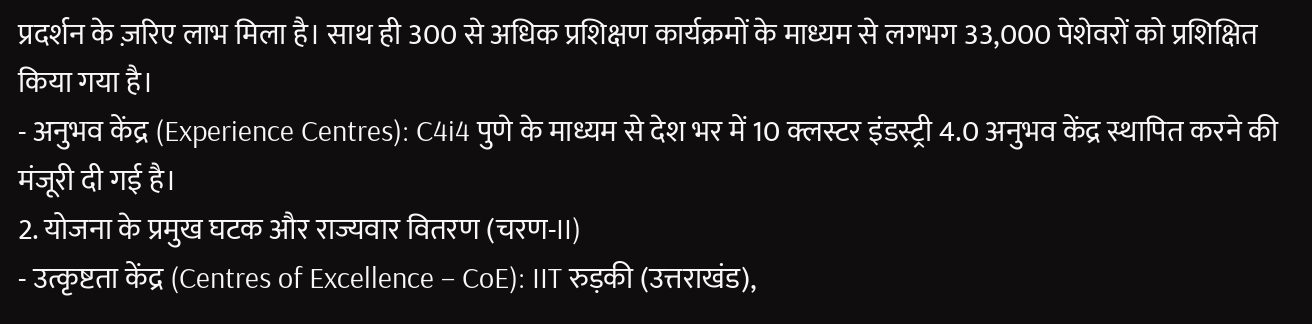प्रदर्शन के ज़रिए लाभ मिला है। साथ ही 300 से अधिक प्रशिक्षण कार्यक्रमों के माध्यम से लगभग 33,000 पेशेवरों को प्रशिक्षित किया गया है।
- अनुभव केंद्र (Experience Centres): C4i4 पुणे के माध्यम से देश भर में 10 क्लस्टर इंडस्ट्री 4.0 अनुभव केंद्र स्थापित करने की मंजूरी दी गई है।
2. योजना के प्रमुख घटक और राज्यवार वितरण (चरण-II)
- उत्कृष्टता केंद्र (Centres of Excellence – CoE): IIT रुड़की (उत्तराखंड),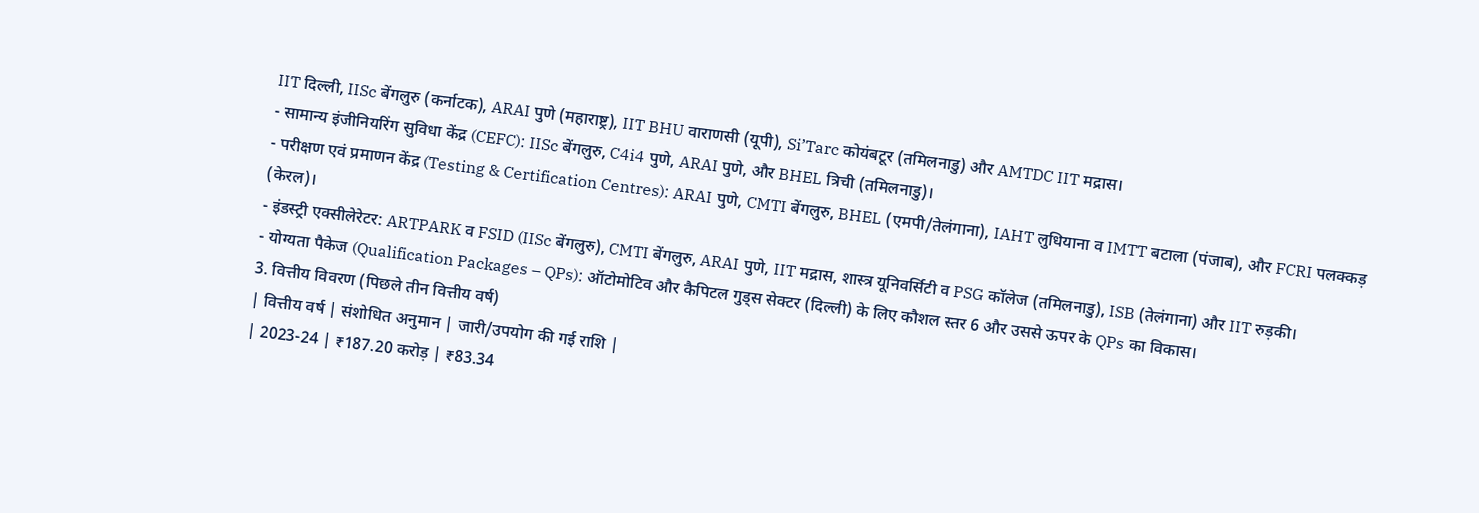IIT दिल्ली, IISc बेंगलुरु (कर्नाटक), ARAI पुणे (महाराष्ट्र), IIT BHU वाराणसी (यूपी), Si’Tarc कोयंबटूर (तमिलनाडु) और AMTDC IIT मद्रास।
- सामान्य इंजीनियरिंग सुविधा केंद्र (CEFC): IISc बेंगलुरु, C4i4 पुणे, ARAI पुणे, और BHEL त्रिची (तमिलनाडु)।
- परीक्षण एवं प्रमाणन केंद्र (Testing & Certification Centres): ARAI पुणे, CMTI बेंगलुरु, BHEL (एमपी/तेलंगाना), IAHT लुधियाना व IMTT बटाला (पंजाब), और FCRI पलक्कड़ (केरल)।
- इंडस्ट्री एक्सीलेरेटर: ARTPARK व FSID (IISc बेंगलुरु), CMTI बेंगलुरु, ARAI पुणे, IIT मद्रास, शास्त्र यूनिवर्सिटी व PSG कॉलेज (तमिलनाडु), ISB (तेलंगाना) और IIT रुड़की।
- योग्यता पैकेज (Qualification Packages – QPs): ऑटोमोटिव और कैपिटल गुड्स सेक्टर (दिल्ली) के लिए कौशल स्तर 6 और उससे ऊपर के QPs का विकास।
3. वित्तीय विवरण (पिछले तीन वित्तीय वर्ष)
| वित्तीय वर्ष | संशोधित अनुमान | जारी/उपयोग की गई राशि |
| 2023-24 | ₹187.20 करोड़ | ₹83.34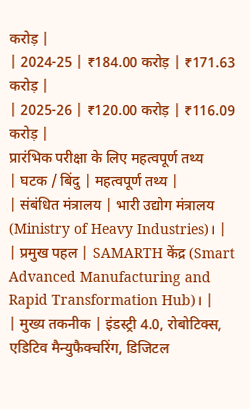करोड़ |
| 2024-25 | ₹184.00 करोड़ | ₹171.63 करोड़ |
| 2025-26 | ₹120.00 करोड़ | ₹116.09 करोड़ |
प्रारंभिक परीक्षा के लिए महत्वपूर्ण तथ्य
| घटक / बिंदु | महत्वपूर्ण तथ्य |
| संबंधित मंत्रालय | भारी उद्योग मंत्रालय (Ministry of Heavy Industries)। |
| प्रमुख पहल | SAMARTH केंद्र (Smart Advanced Manufacturing and Rapid Transformation Hub)। |
| मुख्य तकनीक | इंडस्ट्री 4.0, रोबोटिक्स, एडिटिव मैन्युफैक्चरिंग, डिजिटल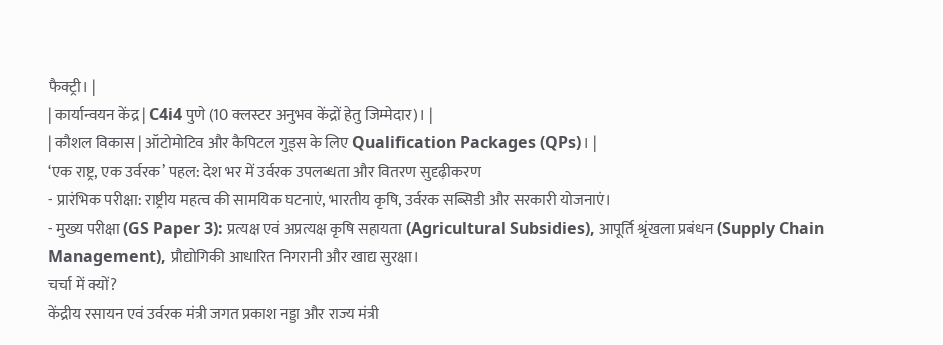फैक्ट्री। |
| कार्यान्वयन केंद्र | C4i4 पुणे (10 क्लस्टर अनुभव केंद्रों हेतु जिम्मेदार)। |
| कौशल विकास | ऑटोमोटिव और कैपिटल गुड्स के लिए Qualification Packages (QPs)। |
‘एक राष्ट्र, एक उर्वरक’ पहल: देश भर में उर्वरक उपलब्धता और वितरण सुदृढ़ीकरण
- प्रारंभिक परीक्षा: राष्ट्रीय महत्व की सामयिक घटनाएं, भारतीय कृषि, उर्वरक सब्सिडी और सरकारी योजनाएं।
- मुख्य परीक्षा (GS Paper 3): प्रत्यक्ष एवं अप्रत्यक्ष कृषि सहायता (Agricultural Subsidies), आपूर्ति श्रृंखला प्रबंधन (Supply Chain Management), प्रौद्योगिकी आधारित निगरानी और खाद्य सुरक्षा।
चर्चा में क्यों?
केंद्रीय रसायन एवं उर्वरक मंत्री जगत प्रकाश नड्डा और राज्य मंत्री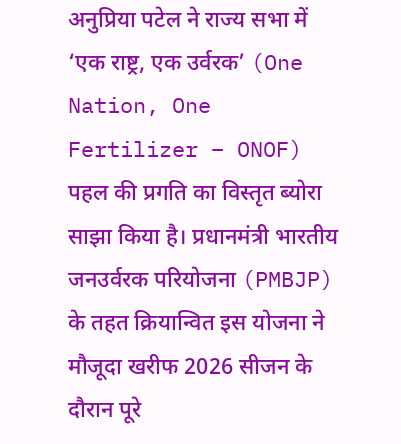अनुप्रिया पटेल ने राज्य सभा में ‘एक राष्ट्र, एक उर्वरक’ (One Nation, One Fertilizer – ONOF) पहल की प्रगति का विस्तृत ब्योरा साझा किया है। प्रधानमंत्री भारतीय जनउर्वरक परियोजना (PMBJP) के तहत क्रियान्वित इस योजना ने मौजूदा खरीफ 2026 सीजन के दौरान पूरे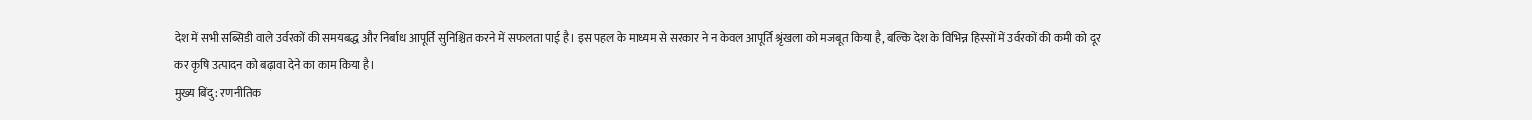देश में सभी सब्सिडी वाले उर्वरकों की समयबद्ध और निर्बाध आपूर्ति सुनिश्चित करने में सफलता पाई है। इस पहल के माध्यम से सरकार ने न केवल आपूर्ति श्रृंखला को मजबूत किया है, बल्कि देश के विभिन्न हिस्सों में उर्वरकों की कमी को दूर कर कृषि उत्पादन को बढ़ावा देने का काम किया है।
मुख्य बिंदु: रणनीतिक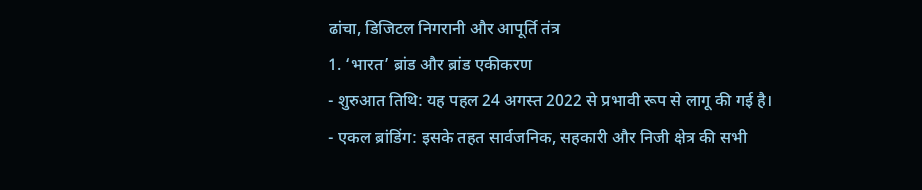ढांचा, डिजिटल निगरानी और आपूर्ति तंत्र
1. ‘भारत’ ब्रांड और ब्रांड एकीकरण
- शुरुआत तिथि: यह पहल 24 अगस्त 2022 से प्रभावी रूप से लागू की गई है।
- एकल ब्रांडिंग: इसके तहत सार्वजनिक, सहकारी और निजी क्षेत्र की सभी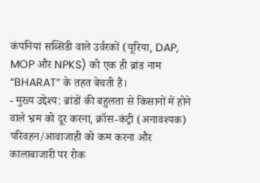कंपनियां सब्सिडी वाले उर्वरकों (यूरिया, DAP, MOP और NPKS) को एक ही ब्रांड नाम “BHARAT” के तहत बेचती हैं।
- मुख्य उद्देश्य: ब्रांडों की बहुलता से किसानों में होने वाले भ्रम को दूर करना, क्रॉस-कंट्री (अनावश्यक) परिवहन/आवाजाही को कम करना और कालाबाजारी पर रोक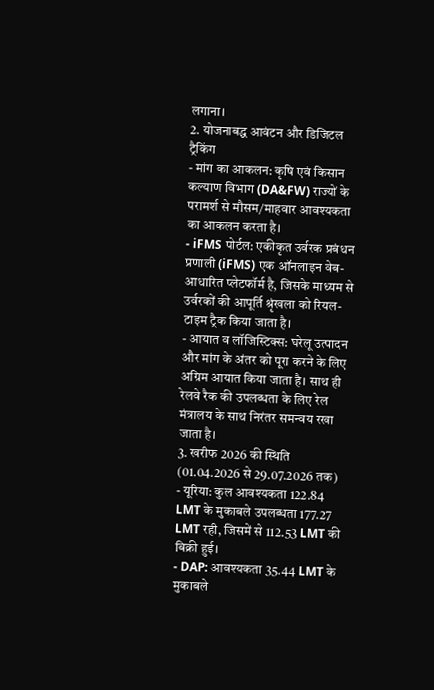लगाना।
2. योजनाबद्ध आवंटन और डिजिटल ट्रैकिंग
- मांग का आकलन: कृषि एवं किसान कल्याण विभाग (DA&FW) राज्यों के परामर्श से मौसम/माहवार आवश्यकता का आकलन करता है।
- iFMS पोर्टल: एकीकृत उर्वरक प्रबंधन प्रणाली (iFMS) एक ऑनलाइन वेब-आधारित प्लेटफॉर्म है, जिसके माध्यम से उर्वरकों की आपूर्ति श्रृंखला को रियल-टाइम ट्रैक किया जाता है।
- आयात व लॉजिस्टिक्स: घरेलू उत्पादन और मांग के अंतर को पूरा करने के लिए अग्रिम आयात किया जाता है। साथ ही रेलवे रैक की उपलब्धता के लिए रेल मंत्रालय के साथ निरंतर समन्वय रखा जाता है।
3. खरीफ 2026 की स्थिति (01.04.2026 से 29.07.2026 तक)
- यूरिया: कुल आवश्यकता 122.84 LMT के मुकाबले उपलब्धता 177.27 LMT रही, जिसमें से 112.53 LMT की बिक्री हुई।
- DAP: आवश्यकता 35.44 LMT के मुकाबले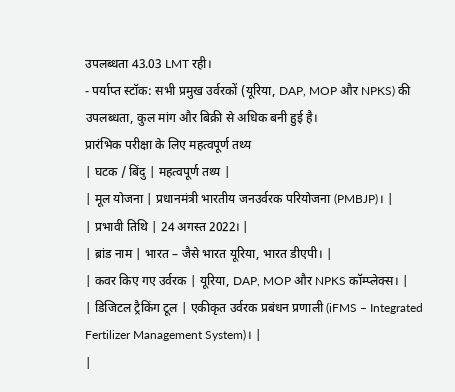उपलब्धता 43.03 LMT रही।
- पर्याप्त स्टॉक: सभी प्रमुख उर्वरकों (यूरिया, DAP, MOP और NPKS) की उपलब्धता, कुल मांग और बिक्री से अधिक बनी हुई है।
प्रारंभिक परीक्षा के लिए महत्वपूर्ण तथ्य
| घटक / बिंदु | महत्वपूर्ण तथ्य |
| मूल योजना | प्रधानमंत्री भारतीय जनउर्वरक परियोजना (PMBJP)। |
| प्रभावी तिथि | 24 अगस्त 2022। |
| ब्रांड नाम | भारत – जैसे भारत यूरिया, भारत डीएपी। |
| कवर किए गए उर्वरक | यूरिया, DAP, MOP और NPKS कॉम्प्लेक्स। |
| डिजिटल ट्रैकिंग टूल | एकीकृत उर्वरक प्रबंधन प्रणाली (iFMS – Integrated Fertilizer Management System)। |
|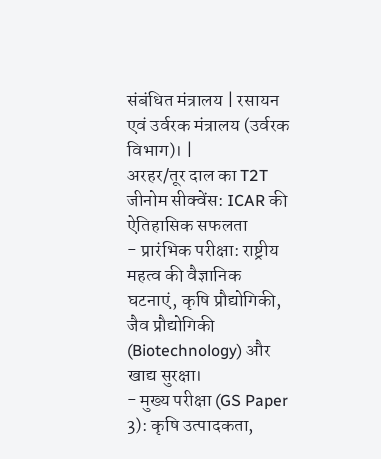संबंधित मंत्रालय | रसायन एवं उर्वरक मंत्रालय (उर्वरक विभाग)। |
अरहर/तूर दाल का T2T जीनोम सीक्वेंस: ICAR की ऐतिहासिक सफलता
- प्रारंभिक परीक्षा: राष्ट्रीय महत्व की वैज्ञानिक घटनाएं, कृषि प्रौद्योगिकी, जैव प्रौद्योगिकी (Biotechnology) और खाद्य सुरक्षा।
- मुख्य परीक्षा (GS Paper 3): कृषि उत्पादकता,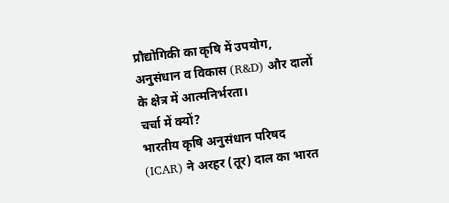प्रौद्योगिकी का कृषि में उपयोग, अनुसंधान व विकास (R&D) और दालों के क्षेत्र में आत्मनिर्भरता।
चर्चा में क्यों?
भारतीय कृषि अनुसंधान परिषद (ICAR) ने अरहर (तूर) दाल का भारत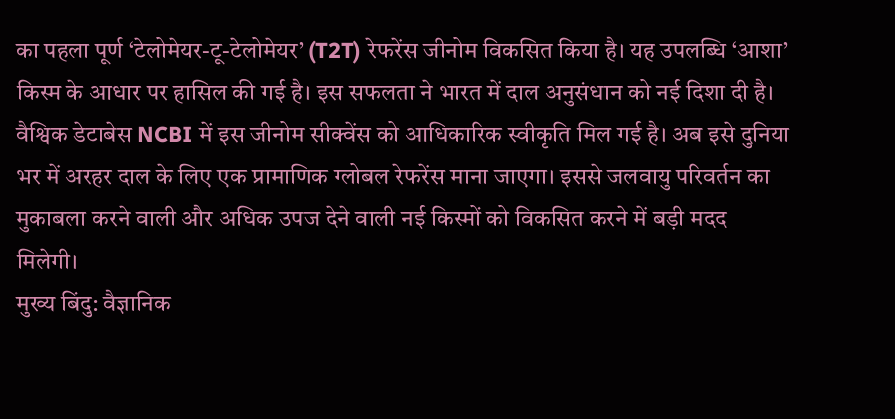का पहला पूर्ण ‘टेलोमेयर-टू-टेलोमेयर’ (T2T) रेफरेंस जीनोम विकसित किया है। यह उपलब्धि ‘आशा’ किस्म के आधार पर हासिल की गई है। इस सफलता ने भारत में दाल अनुसंधान को नई दिशा दी है। वैश्विक डेटाबेस NCBI में इस जीनोम सीक्वेंस को आधिकारिक स्वीकृति मिल गई है। अब इसे दुनिया भर में अरहर दाल के लिए एक प्रामाणिक ग्लोबल रेफरेंस माना जाएगा। इससे जलवायु परिवर्तन का मुकाबला करने वाली और अधिक उपज देने वाली नई किस्मों को विकसित करने में बड़ी मदद मिलेगी।
मुख्य बिंदु: वैज्ञानिक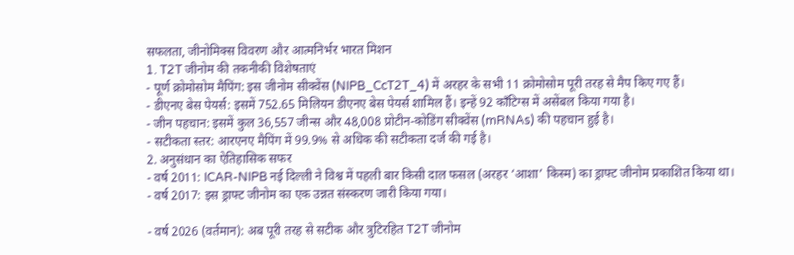सफलता, जीनोमिक्स विवरण और आत्मनिर्भर भारत मिशन
1. T2T जीनोम की तकनीकी विशेषताएं
- पूर्ण क्रोमोसोम मैपिंग: इस जीनोम सीक्वेंस (NIPB_CcT2T_4) में अरहर के सभी 11 क्रोमोसोम पूरी तरह से मैप किए गए हैं।
- डीएनए बेस पेयर्स: इसमें 752.65 मिलियन डीएनए बेस पेयर्स शामिल हैं। इन्हें 92 कॉंटिग्स में असेंबल किया गया है।
- जीन पहचान: इसमें कुल 36,557 जीन्स और 48,008 प्रोटीन-कोडिंग सीक्वेंस (mRNAs) की पहचान हुई है।
- सटीकता स्तर: आरएनए मैपिंग में 99.9% से अधिक की सटीकता दर्ज की गई है।
2. अनुसंधान का ऐतिहासिक सफर
- वर्ष 2011: ICAR-NIPB नई दिल्ली ने विश्व में पहली बार किसी दाल फसल (अरहर ‘आशा’ किस्म) का ड्राफ्ट जीनोम प्रकाशित किया था।
- वर्ष 2017: इस ड्राफ्ट जीनोम का एक उन्नत संस्करण जारी किया गया।

- वर्ष 2026 (वर्तमान): अब पूरी तरह से सटीक और त्रुटिरहित T2T जीनोम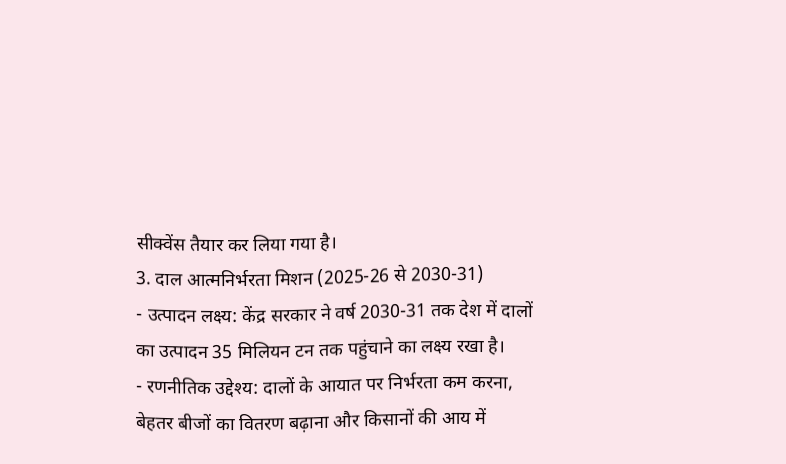सीक्वेंस तैयार कर लिया गया है।
3. दाल आत्मनिर्भरता मिशन (2025-26 से 2030-31)
- उत्पादन लक्ष्य: केंद्र सरकार ने वर्ष 2030-31 तक देश में दालों का उत्पादन 35 मिलियन टन तक पहुंचाने का लक्ष्य रखा है।
- रणनीतिक उद्देश्य: दालों के आयात पर निर्भरता कम करना, बेहतर बीजों का वितरण बढ़ाना और किसानों की आय में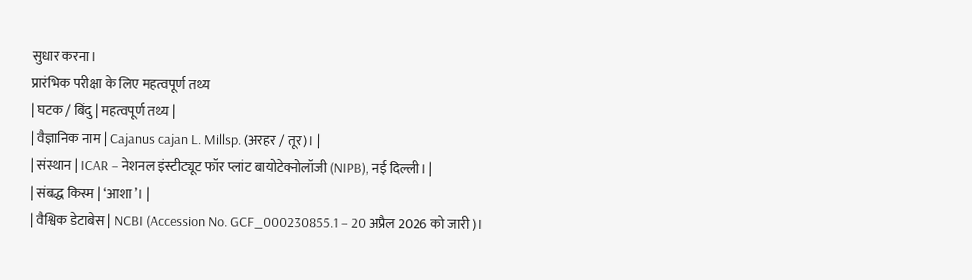सुधार करना।
प्रारंभिक परीक्षा के लिए महत्वपूर्ण तथ्य
| घटक / बिंदु | महत्वपूर्ण तथ्य |
| वैज्ञानिक नाम | Cajanus cajan L. Millsp. (अरहर / तूर)। |
| संस्थान | ICAR – नेशनल इंस्टीट्यूट फॉर प्लांट बायोटेक्नोलॉजी (NIPB), नई दिल्ली। |
| संबद्ध किस्म | ‘आशा’। |
| वैश्विक डेटाबेस | NCBI (Accession No. GCF_000230855.1 – 20 अप्रैल 2026 को जारी)।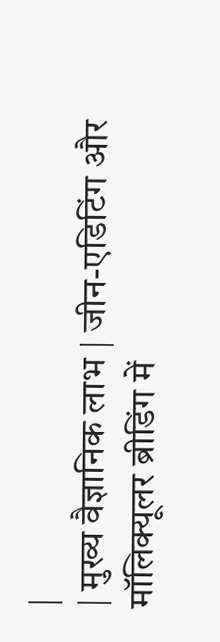|
| मुख्य वैज्ञानिक लाभ | जीन-एडिटिंग और मॉलिक्यूलर ब्रीडिंग में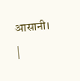आसानी। |